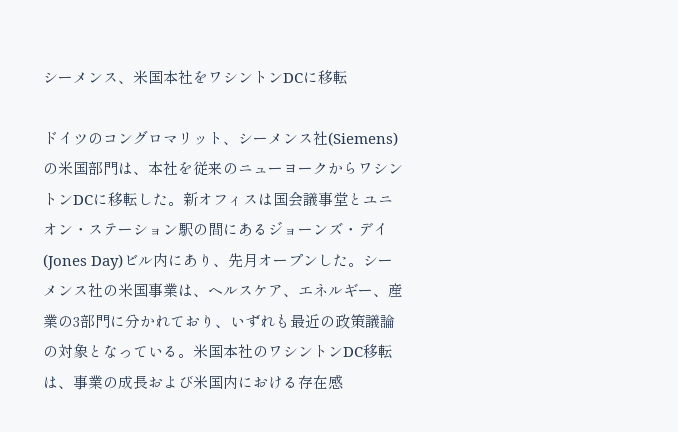シーメンス、米国本社をワシントンDCに移転

ドイツのコングロマリット、シーメンス社(Siemens)の米国部門は、本社を従来のニューヨークからワシントンDCに移転した。新オフィスは国会議事堂とユニオン・ステーション駅の間にあるジョーンズ・デイ(Jones Day)ビル内にあり、先月オープンした。シーメンス社の米国事業は、ヘルスケア、エネルギー、産業の3部門に分かれており、いずれも最近の政策議論の対象となっている。米国本社のワシントンDC移転は、事業の成長および米国内における存在感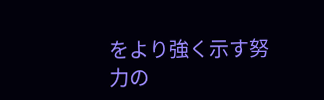をより強く示す努力の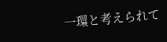一環と考えられて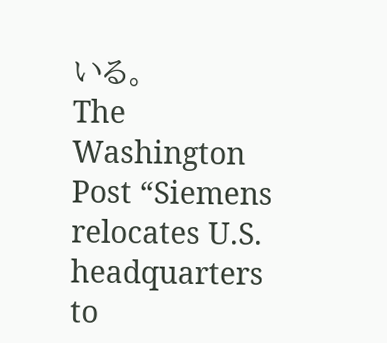いる。
The Washington Post “Siemens relocates U.S. headquarters to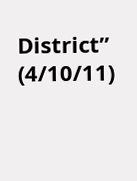District” (4/10/11)